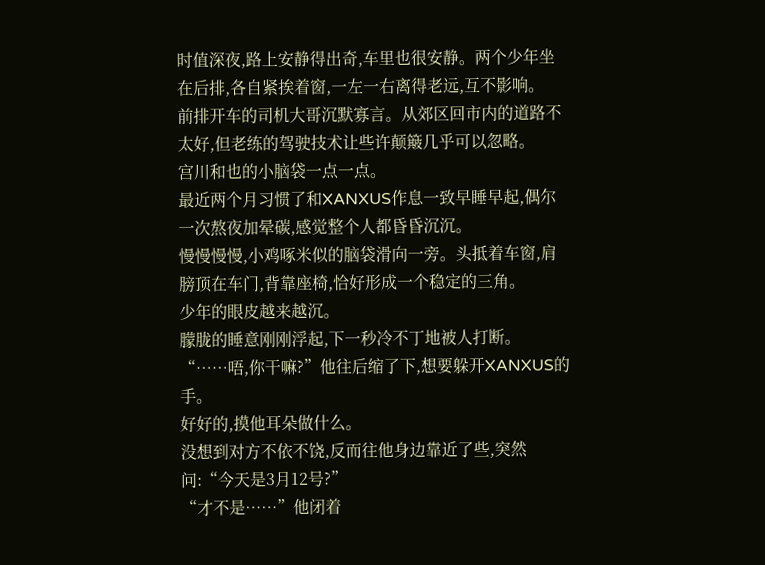时值深夜,路上安静得出奇,车里也很安静。两个少年坐在后排,各自紧挨着窗,一左一右离得老远,互不影响。
前排开车的司机大哥沉默寡言。从郊区回市内的道路不太好,但老练的驾驶技术让些许颠簸几乎可以忽略。
宫川和也的小脑袋一点一点。
最近两个月习惯了和XANXUS作息一致早睡早起,偶尔一次熬夜加晕碳,感觉整个人都昏昏沉沉。
慢慢慢慢,小鸡啄米似的脑袋滑向一旁。头抵着车窗,肩膀顶在车门,背靠座椅,恰好形成一个稳定的三角。
少年的眼皮越来越沉。
朦胧的睡意刚刚浮起,下一秒冷不丁地被人打断。
“……唔,你干嘛?”他往后缩了下,想要躲开XANXUS的手。
好好的,摸他耳朵做什么。
没想到对方不依不饶,反而往他身边靠近了些,突然问:“今天是3月12号?”
“才不是……”他闭着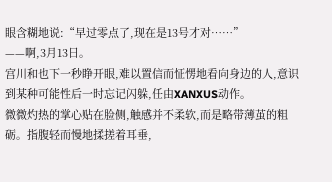眼含糊地说:“早过零点了,现在是13号才对……”
——啊,3月13日。
宫川和也下一秒睁开眼,难以置信而怔愣地看向身边的人,意识到某种可能性后一时忘记闪躲,任由XANXUS动作。
微微灼热的掌心贴在脸侧,触感并不柔软,而是略带薄茧的粗砺。指腹轻而慢地揉搓着耳垂,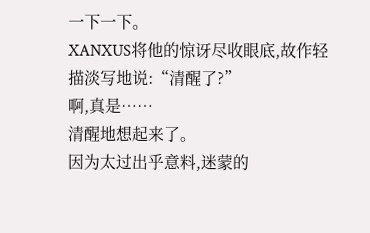一下一下。
XANXUS将他的惊讶尽收眼底,故作轻描淡写地说:“清醒了?”
啊,真是……
清醒地想起来了。
因为太过出乎意料,迷蒙的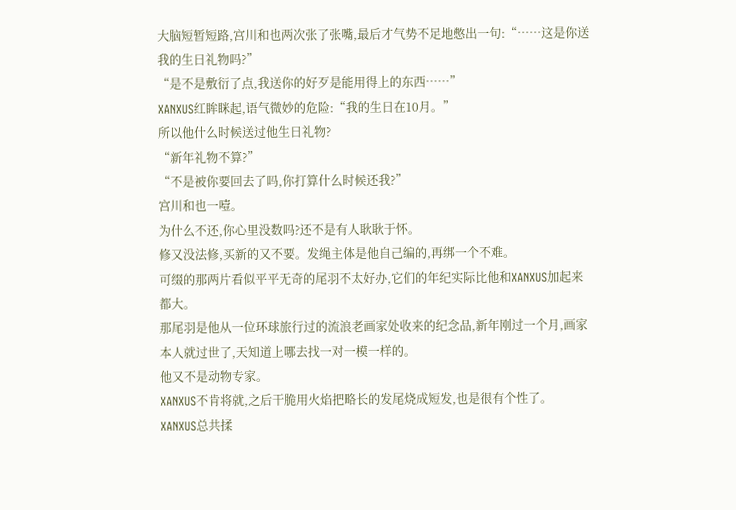大脑短暂短路,宫川和也两次张了张嘴,最后才气势不足地憋出一句:“……这是你送我的生日礼物吗?”
“是不是敷衍了点,我送你的好歹是能用得上的东西……”
XANXUS红眸眯起,语气微妙的危险:“我的生日在10月。”
所以他什么时候送过他生日礼物?
“新年礼物不算?”
“不是被你要回去了吗,你打算什么时候还我?”
宫川和也一噎。
为什么不还,你心里没数吗?还不是有人耿耿于怀。
修又没法修,买新的又不要。发绳主体是他自己编的,再绑一个不难。
可缀的那两片看似平平无奇的尾羽不太好办,它们的年纪实际比他和XANXUS加起来都大。
那尾羽是他从一位环球旅行过的流浪老画家处收来的纪念品,新年刚过一个月,画家本人就过世了,天知道上哪去找一对一模一样的。
他又不是动物专家。
XANXUS不肯将就,之后干脆用火焰把略长的发尾烧成短发,也是很有个性了。
XANXUS总共揉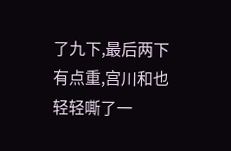了九下,最后两下有点重,宫川和也轻轻嘶了一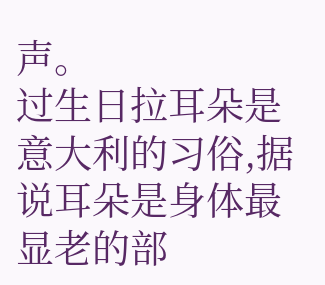声。
过生日拉耳朵是意大利的习俗,据说耳朵是身体最显老的部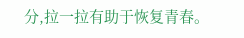分,拉一拉有助于恢复青春。